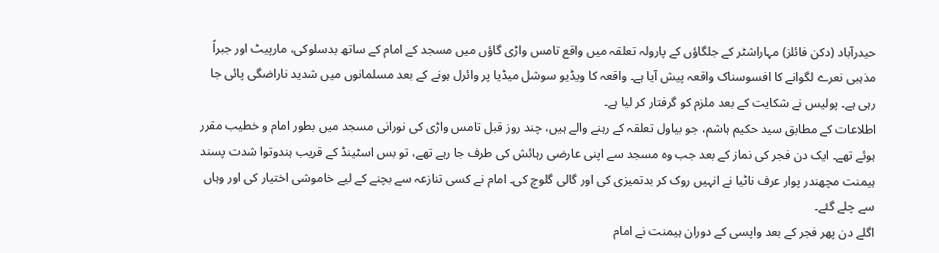حیدرآباد (دکن فائلز) مہاراشٹر کے جلگاؤں کے پارولہ تعلقہ میں واقع تامس واڑی گاؤں میں مسجد کے امام کے ساتھ بدسلوکی، مارپیٹ اور جبراً مذہبی نعرے لگوانے کا افسوسناک واقعہ پیش آیا ہے۔ واقعہ کا ویڈیو سوشل میڈیا پر وائرل ہونے کے بعد مسلمانوں میں شدید ناراضگی پائی جا رہی ہے۔ پولیس نے شکایت کے بعد ملزم کو گرفتار کر لیا ہے۔
اطلاعات کے مطابق سید حکیم ہاشم، جو بیاول تعلقہ کے رہنے والے ہیں، چند روز قبل تامس واڑی کی نورانی مسجد میں بطور امام و خطیب مقرر ہوئے تھے۔ ایک دن فجر کی نماز کے بعد جب وہ مسجد سے اپنی عارضی رہائش کی طرف جا رہے تھے، تو بس اسٹینڈ کے قریب ہندوتوا شدت پسند ہیمنت مچھندر پوار عرف ناٹیا نے انہیں روک کر بدتمیزی کی اور گالی گلوچ کی۔ امام نے کسی تنازعہ سے بچنے کے لیے خاموشی اختیار کی اور وہاں سے چلے گئے۔
اگلے دن پھر فجر کے بعد واپسی کے دوران ہیمنت نے امام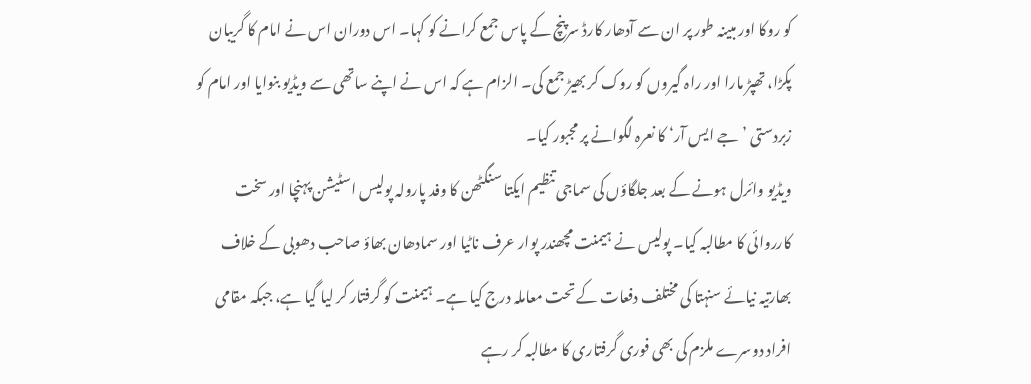کو روکا اور مبینہ طور پر ان سے آدھار کارڈ سرپنچ کے پاس جمع کرانے کو کہا۔ اس دوران اس نے امام کا گریبان پکڑا، تھپڑ مارا اور راہ گیروں کو روک کر بھیڑ جمع کی۔ الزام ہے کہ اس نے اپنے ساتھی سے ویڈیو بنوایا اور امام کو زبردستی ’جے ایس آر‘ کا نعرہ لگوانے پر مجبور کیا۔
ویڈیو وائرل ہونے کے بعد جلگاؤں کی سماجی تنظیم ایکتا سنگٹھن کا وفد پارولہ پولیس اسٹیشن پہنچا اور سخت کارروائی کا مطالبہ کیا۔ پولیس نے ہیمنت مچھندر پوار عرف ناٹیا اور سمادھان بھاؤ صاحب دھوبی کے خلاف بھارتیہ نیائے سنہتا کی مختلف دفعات کے تحت معاملہ درج کیا ہے۔ ہیمنت کو گرفتار کر لیا گیا ہے، جبکہ مقامی افراد دوسرے ملزم کی بھی فوری گرفتاری کا مطالبہ کر رہے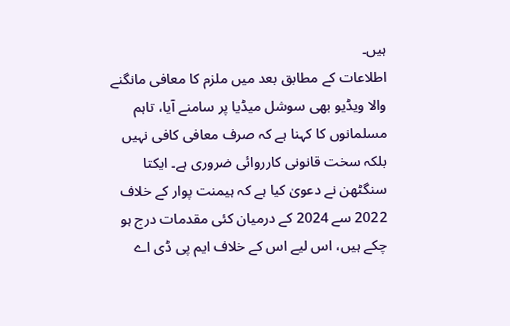ہیں۔
اطلاعات کے مطابق بعد میں ملزم کا معافی مانگنے والا ویڈیو بھی سوشل میڈیا پر سامنے آیا، تاہم مسلمانوں کا کہنا ہے کہ صرف معافی کافی نہیں بلکہ سخت قانونی کارروائی ضروری ہے۔ ایکتا سنگٹھن نے دعویٰ کیا ہے کہ ہیمنت پوار کے خلاف 2022 سے 2024 کے درمیان کئی مقدمات درج ہو چکے ہیں، اس لیے اس کے خلاف ایم پی ڈی اے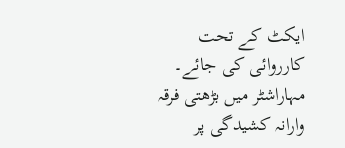ایکٹ کے تحت کارروائی کی جائے۔
مہاراشٹر میں بڑھتی فرقہ وارانہ کشیدگی پر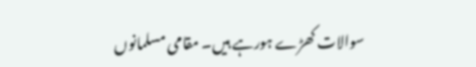سوالات کھڑے ہورہے ہیں۔ مقامی مسلمانوں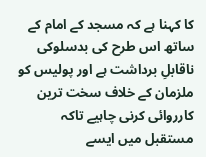کا کہنا ہے کہ مسجد کے امام کے ساتھ اس طرح کی بدسلوکی ناقابلِ برداشت ہے اور پولیس کو ملزمان کے خلاف سخت ترین کارروائی کرنی چاہیے تاکہ مستقبل میں ایسے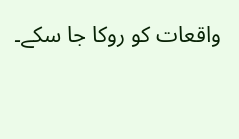واقعات کو روکا جا سکے۔